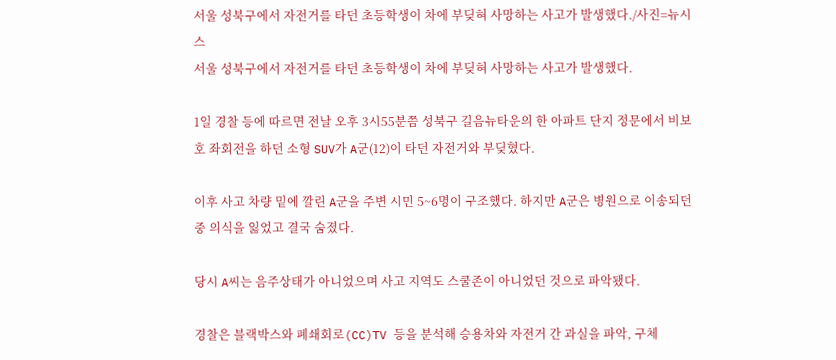서울 성북구에서 자전거를 타던 초등학생이 차에 부딪혀 사망하는 사고가 발생했다./사진=뉴시스
서울 성북구에서 자전거를 타던 초등학생이 차에 부딪혀 사망하는 사고가 발생했다.

1일 경찰 등에 따르면 전날 오후 3시55분쯤 성북구 길음뉴타운의 한 아파트 단지 정문에서 비보호 좌회전을 하던 소형 SUV가 A군(12)이 타던 자전거와 부딪혔다.

이후 사고 차량 밑에 깔린 A군을 주변 시민 5~6명이 구조했다. 하지만 A군은 병원으로 이송되던 중 의식을 잃었고 결국 숨졌다.

당시 A씨는 음주상태가 아니었으며 사고 지역도 스쿨존이 아니었던 것으로 파악됐다.

경찰은 블랙박스와 폐쇄회로(CC)TV 등을 분석해 승용차와 자전거 간 과실을 파악, 구체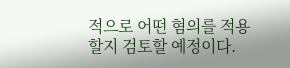적으로 어떤 혐의를 적용할지 검토할 예정이다.